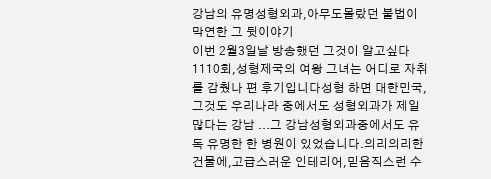강남의 유명성형외과,아무도몰랐던 불법이 막연한 그 뒷이야기
이번 2월3일날 방송했던 그것이 알고싶다 1110회,성형제국의 여왕 그녀는 어디로 자취를 감췄나 편 후기입니다성형 하면 대한민국,그것도 우리나라 중에서도 성형외과가 제일 많다는 강남 ...그 강남성형외과중에서도 유독 유명한 한 병원이 있었습니다.의리의리한 건물에,고급스러운 인테리어,믿음직스런 수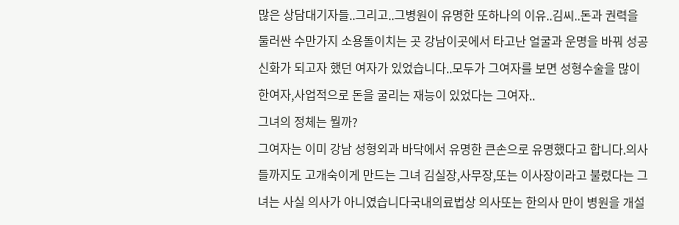많은 상담대기자들..그리고..그병원이 유명한 또하나의 이유..김씨..돈과 권력을 둘러싼 수만가지 소용돌이치는 곳 강남이곳에서 타고난 얼굴과 운명을 바꿔 성공신화가 되고자 했던 여자가 있었습니다..모두가 그여자를 보면 성형수술을 많이 한여자,사업적으로 돈을 굴리는 재능이 있었다는 그여자..
그녀의 정체는 뭘까?
그여자는 이미 강남 성형외과 바닥에서 유명한 큰손으로 유명했다고 합니다.의사들까지도 고개숙이게 만드는 그녀 김실장,사무장,또는 이사장이라고 불렸다는 그녀는 사실 의사가 아니였습니다국내의료법상 의사또는 한의사 만이 병원을 개설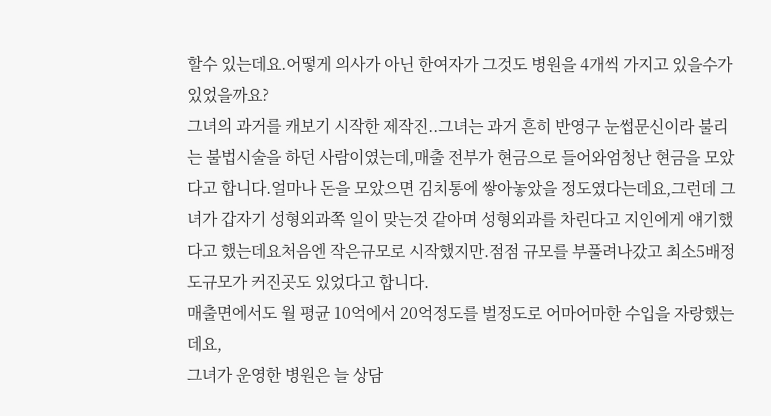할수 있는데요.어떻게 의사가 아닌 한여자가 그것도 병원을 4개씩 가지고 있을수가 있었을까요?
그녀의 과거를 캐보기 시작한 제작진..그녀는 과거 흔히 반영구 눈썹문신이라 불리는 불법시술을 하던 사람이였는데,매출 전부가 현금으로 들어와엄청난 현금을 모았다고 합니다.얼마나 돈을 모았으면 김치통에 쌓아놓았을 정도였다는데요,그런데 그녀가 갑자기 성형외과쪽 일이 맞는것 같아며 성형외과를 차린다고 지인에게 얘기했다고 했는데요처음엔 작은규모로 시작했지만.점점 규모를 부풀려나갔고 최소5배정도규모가 커진곳도 있었다고 합니다.
매출면에서도 월 평균 10억에서 20억정도를 벌정도로 어마어마한 수입을 자랑했는데요,
그녀가 운영한 병원은 늘 상담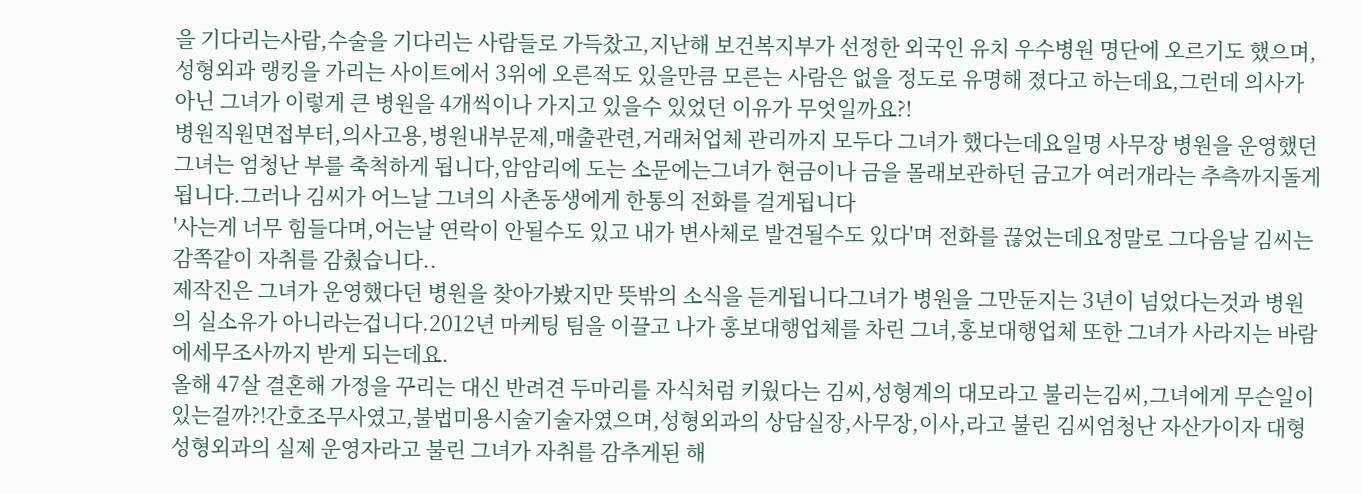을 기다리는사람,수술을 기다리는 사람들로 가득찼고,지난해 보건복지부가 선정한 외국인 유치 우수병원 명단에 오르기도 했으며,성형외과 랭킹을 가리는 사이트에서 3위에 오른적도 있을만큼 모른는 사람은 없을 정도로 유명해 졌다고 하는데요,그런데 의사가 아닌 그녀가 이렇게 큰 병원을 4개씩이나 가지고 있을수 있었던 이유가 무엇일까요?!
병원직원면접부터,의사고용,병원내부문제,매출관련,거래처업체 관리까지 모두다 그녀가 했다는데요일명 사무장 병원을 운영했던 그녀는 엄청난 부를 축척하게 됩니다,암암리에 도는 소문에는그녀가 현금이나 금을 몰래보관하던 금고가 여러개라는 추측까지돌게 됩니다.그러나 김씨가 어느날 그녀의 사촌동생에게 한통의 전화를 걸게됩니다
'사는게 너무 힘들다며,어는날 연락이 안될수도 있고 내가 변사체로 발견될수도 있다'며 전화를 끊었는데요정말로 그다음날 김씨는 감쪽같이 자취를 감췄습니다..
제작진은 그녀가 운영했다던 병원을 찾아가봤지만 뜻밖의 소식을 듣게됩니다그녀가 병원을 그만둔지는 3년이 넘었다는것과 병원의 실소유가 아니라는겁니다.2012년 마케팅 팀을 이끌고 나가 홍보대행업체를 차린 그녀,홍보대행업체 또한 그녀가 사라지는 바람에세무조사까지 받게 되는데요.
올해 47살 결혼해 가정을 꾸리는 대신 반려견 두마리를 자식처럼 키웠다는 김씨,성형계의 대모라고 불리는김씨,그녀에게 무슨일이 있는걸까?!간호조무사였고,불법미용시술기술자였으며,성형외과의 상담실장,사무장,이사,라고 불린 김씨엄청난 자산가이자 대형성형외과의 실제 운영자라고 불린 그녀가 자취를 감추게된 해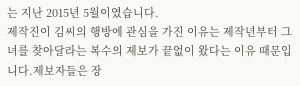는 지난 2015년 5월이였습니다.
제작진이 김씨의 행방에 관심을 가진 이유는 제작년부터 그녀를 찾아달라는 복수의 제보가 끝없이 왔다는 이유 때문입니다.제보자들은 장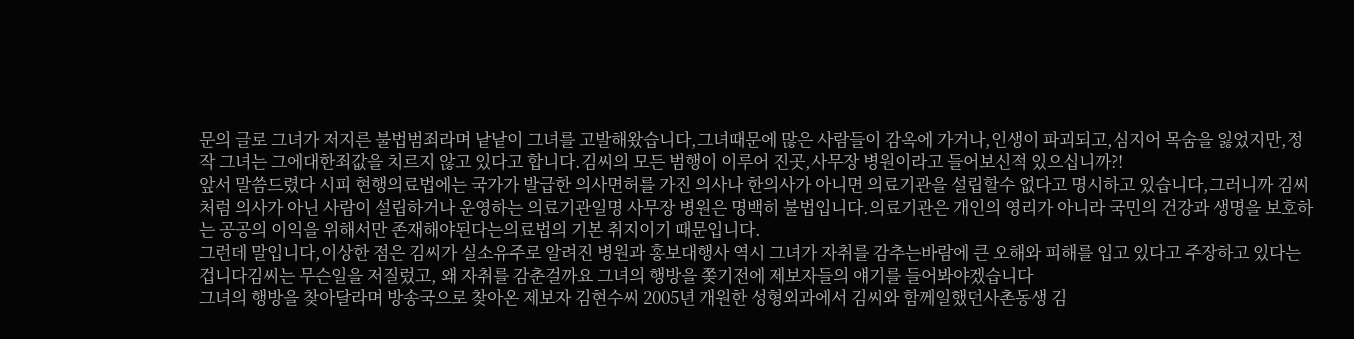문의 글로 그녀가 저지른 불법범죄라며 낱낱이 그녀를 고발해왔습니다,그녀때문에 많은 사람들이 감옥에 가거나,인생이 파괴되고,심지어 목숨을 잃었지만,정작 그녀는 그에대한죄값을 치르지 않고 있다고 합니다.김씨의 모든 범행이 이루어 진곳,사무장 병원이라고 들어보신적 있으십니까?!
앞서 말씀드렸다 시피 현행의료법에는 국가가 발급한 의사면허를 가진 의사나 한의사가 아니면 의료기관을 설립할수 없다고 명시하고 있습니다,그러니까 김씨처럼 의사가 아닌 사람이 설립하거나 운영하는 의료기관일명 사무장 병원은 명백히 불법입니다.의료기관은 개인의 영리가 아니라 국민의 건강과 생명을 보호하는 공공의 이익을 위해서만 존재해야된다는의료법의 기본 취지이기 때문입니다.
그런데 말입니다,이상한 점은 김씨가 실소유주로 알려진 병원과 홍보대행사 역시 그녀가 자취를 감추는바람에 큰 오해와 피해를 입고 있다고 주장하고 있다는겁니다김씨는 무슨일을 저질렀고, 왜 자취를 감춘걸까요 그녀의 행방을 쫒기전에 제보자들의 얘기를 들어봐야겠습니다
그녀의 행방을 찾아달라며 방송국으로 찾아온 제보자 김현수씨 2005년 개원한 성형외과에서 김씨와 함께일했던사촌동생 김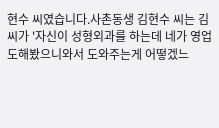현수 씨였습니다.사촌동생 김현수 씨는 김씨가 '자신이 성형외과를 하는데 네가 영업도해봤으니와서 도와주는게 어떻겠느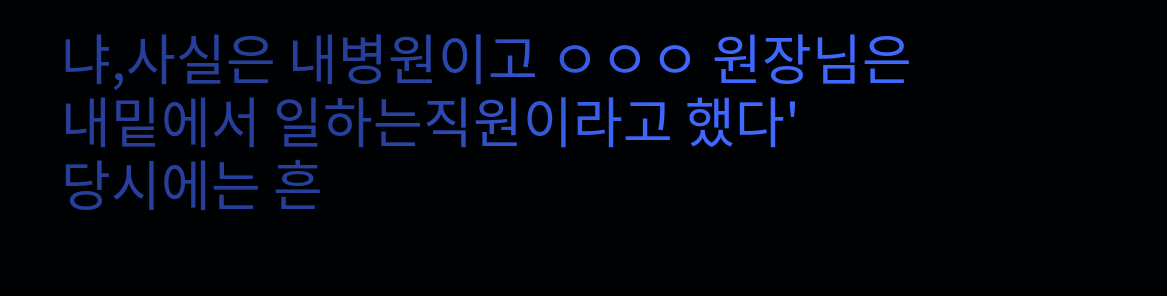냐,사실은 내병원이고 ㅇㅇㅇ 원장님은 내밑에서 일하는직원이라고 했다'
당시에는 흔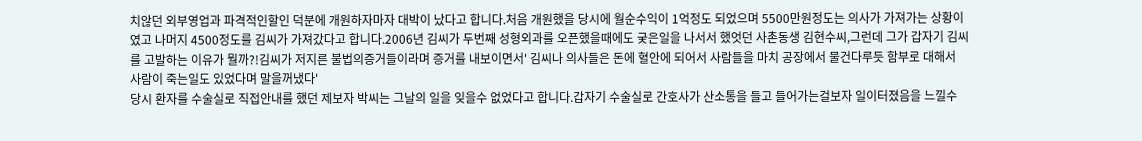치않던 외부영업과 파격적인할인 덕분에 개원하자마자 대박이 났다고 합니다.처음 개원했을 당시에 월순수익이 1억정도 되었으며 5500만원정도는 의사가 가져가는 상황이였고 나머지 4500정도를 김씨가 가져갔다고 합니다.2006년 김씨가 두번째 성형외과를 오픈했을때에도 궂은일을 나서서 했엇던 사촌동생 김현수씨,그런데 그가 갑자기 김씨를 고발하는 이유가 뭘까?!김씨가 저지른 불법의증거들이라며 증거를 내보이면서' 김씨나 의사들은 돈에 혈안에 되어서 사람들을 마치 공장에서 물건다루듯 함부로 대해서 사람이 죽는일도 있었다며 말을꺼냈다'
당시 환자를 수술실로 직접안내를 했던 제보자 박씨는 그날의 일을 잊을수 없었다고 합니다.갑자기 수술실로 간호사가 산소통을 들고 들어가는걸보자 일이터졌음을 느낄수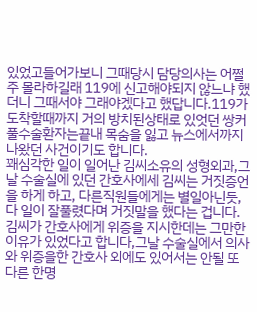있었고들어가보니 그때당시 담당의사는 어쩔주 몰라하길래 119에 신고해야되지 않느냐 했더니 그때서야 그래야겠다고 했답니다.119가 도착할때까지 거의 방치된상태로 있엇던 쌍커풀수술환자는끝내 목숨을 잃고 뉴스에서까지 나왔던 사건이기도 합니다.
꽤심각한 일이 일어난 김씨소유의 성형외과,그날 수술실에 있던 간호사에세 김씨는 거짓증언을 하게 하고, 다른직원들에게는 별일아닌듯,다 일이 잘풀렸다며 거짓말을 했다는 겁니다.김씨가 간호사에게 위증을 지시한데는 그만한 이유가 있었다고 합니다,그날 수술실에서 의사와 위증을한 간호사 외에도 있어서는 안될 또다른 한명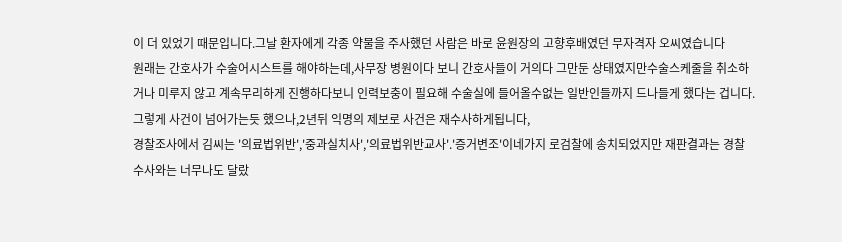이 더 있었기 때문입니다.그날 환자에게 각종 약물을 주사했던 사람은 바로 윤원장의 고향후배였던 무자격자 오씨였습니다
원래는 간호사가 수술어시스트를 해야하는데,사무장 병원이다 보니 간호사들이 거의다 그만둔 상태였지만수술스케줄을 취소하거나 미루지 않고 계속무리하게 진행하다보니 인력보충이 필요해 수술실에 들어올수없는 일반인들까지 드나들게 했다는 겁니다.그렇게 사건이 넘어가는듯 했으나,2년뒤 익명의 제보로 사건은 재수사하게됩니다,
경찰조사에서 김씨는 '의료법위반','중과실치사','의료법위반교사'.'증거변조'이네가지 로검찰에 송치되었지만 재판결과는 경찰수사와는 너무나도 달랐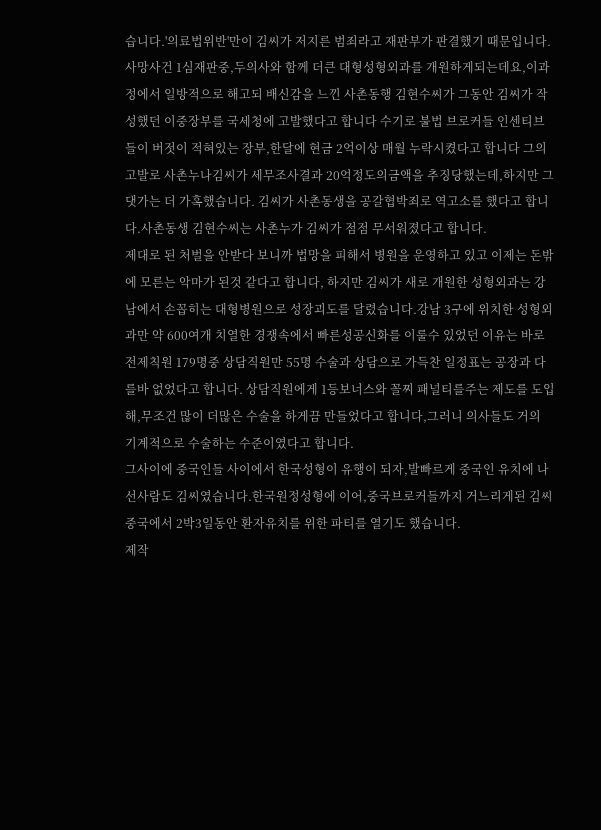습니다.'의료법위반'만이 김씨가 저지른 범죄라고 재판부가 판결했기 때문입니다.
사망사건 1심재판중,두의사와 함께 더큰 대형성형외과를 개원하게되는데요,이과정에서 일방적으로 해고되 배신감을 느낀 사촌동행 김현수씨가 그동안 김씨가 작성했던 이중장부를 국세청에 고발했다고 합니다 수기로 불법 브로커들 인센티브들이 버젓이 적혀있는 장부,한달에 현금 2억이상 매월 누락시켰다고 합니다 그의 고발로 사촌누나김씨가 세무조사결과 20억정도의금액을 추징당했는데,하지만 그댓가는 더 가혹했습니다. 김씨가 사촌동생을 공갈협박죄로 역고소를 했다고 합니다.사촌동생 김현수씨는 사촌누가 김씨가 점점 무서워졌다고 합니다.
제대로 된 처벌을 안받다 보니까 법망을 피해서 병원을 운영하고 있고 이제는 돈밖에 모른는 악마가 된것 같다고 합니다, 하지만 김씨가 새로 개원한 성형외과는 강남에서 손꼽히는 대형병원으로 성장괴도를 달렸습니다.강남 3구에 위치한 성형외과만 약 600여개 치열한 경쟁속에서 빠른성공신화를 이룰수 있었던 이유는 바로 전제칙원 179명중 상담직원만 55명 수술과 상담으로 가득찬 일정표는 공장과 다를바 없었다고 합니다. 상담직원에게 1등보너스와 꼴찌 패널티를주는 제도를 도입해,무조건 많이 더많은 수술을 하게끔 만들었다고 합니다,그러니 의사들도 거의 기계적으로 수술하는 수준이였다고 합니다.
그사이에 중국인들 사이에서 한국성형이 유행이 되자,발빠르게 중국인 유치에 나선사람도 김씨였습니다.한국원정성형에 이어,중국브로커들까지 거느리게된 김씨 중국에서 2박3일동안 환자유치를 위한 파티를 열기도 했습니다.
제작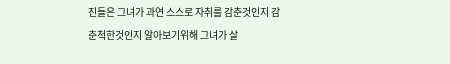진들은 그녀가 과연 스스로 자취를 감춘것인지 감춘척한것인지 알아보기위해 그녀가 살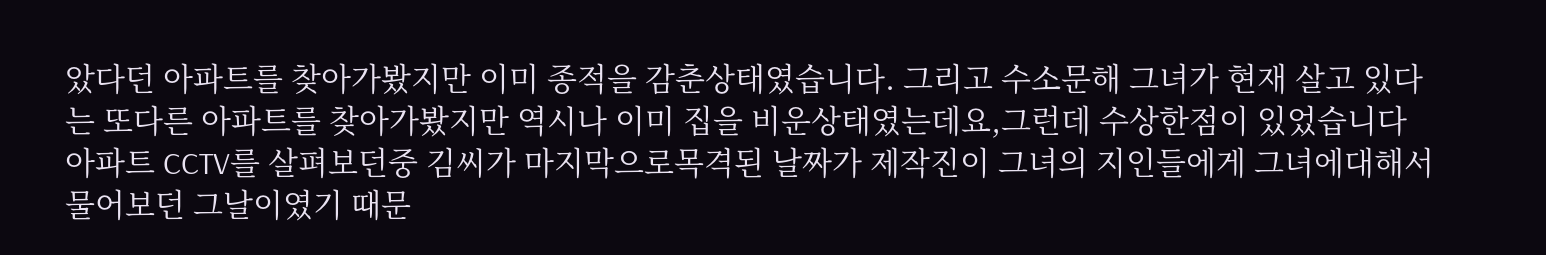았다던 아파트를 찾아가봤지만 이미 종적을 감춘상태였습니다. 그리고 수소문해 그녀가 현재 살고 있다는 또다른 아파트를 찾아가봤지만 역시나 이미 집을 비운상태였는데요,그런데 수상한점이 있었습니다
아파트 CCTV를 살펴보던중 김씨가 마지막으로목격된 날짜가 제작진이 그녀의 지인들에게 그녀에대해서 물어보던 그날이였기 때문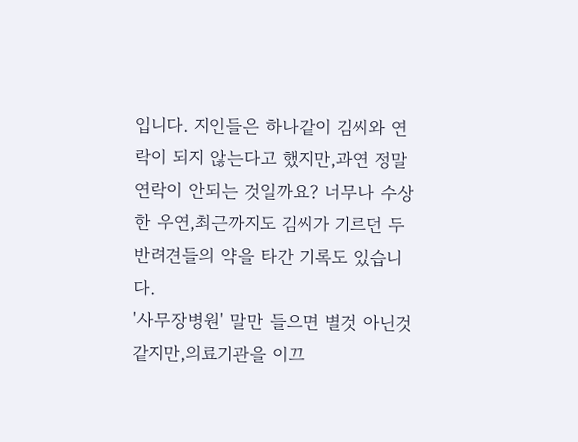입니다. 지인들은 하나같이 김씨와 연락이 되지 않는다고 했지만,과연 정말 연락이 안되는 것일까요? 너무나 수상한 우연,최근까지도 김씨가 기르던 두반려견들의 약을 타간 기록도 있습니다.
'사무장병원' 말만 들으면 별것 아닌것 같지만,의료기관을 이끄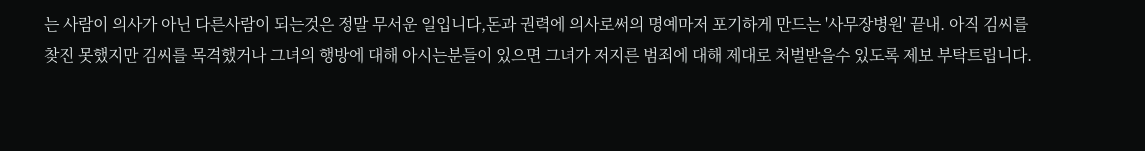는 사람이 의사가 아닌 다른사람이 되는것은 정말 무서운 일입니다,돈과 권력에 의사로써의 명예마저 포기하게 만드는 '사무장병원' 끝내. 아직 김씨를 찾진 못했지만 김씨를 목격했거나 그녀의 행방에 대해 아시는분들이 있으면 그녀가 저지른 범죄에 대해 제대로 처벌받을수 있도록 제보 부탁트립니다.